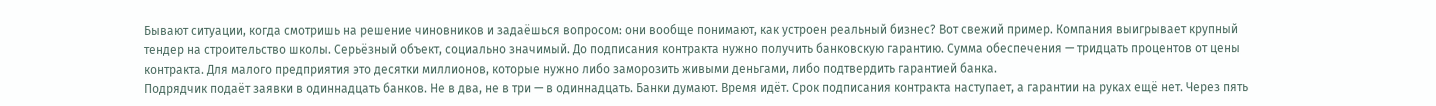Бывают ситуации, когда смотришь на решение чиновников и задаёшься вопросом: они вообще понимают, как устроен реальный бизнес? Вот свежий пример. Компания выигрывает крупный тендер на строительство школы. Серьёзный объект, социально значимый. До подписания контракта нужно получить банковскую гарантию. Сумма обеспечения — тридцать процентов от цены контракта. Для малого предприятия это десятки миллионов, которые нужно либо заморозить живыми деньгами, либо подтвердить гарантией банка.
Подрядчик подаёт заявки в одиннадцать банков. Не в два, не в три — в одиннадцать. Банки думают. Время идёт. Срок подписания контракта наступает, а гарантии на руках ещё нет. Через пять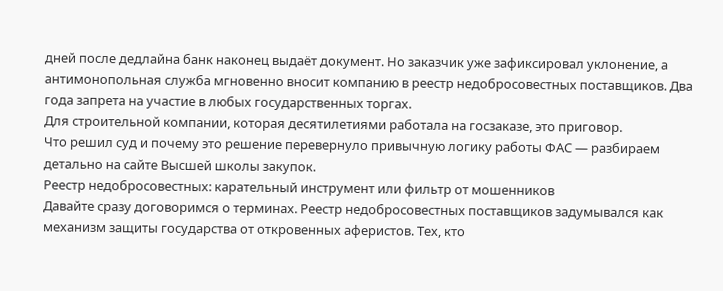дней после дедлайна банк наконец выдаёт документ. Но заказчик уже зафиксировал уклонение, а антимонопольная служба мгновенно вносит компанию в реестр недобросовестных поставщиков. Два года запрета на участие в любых государственных торгах.
Для строительной компании, которая десятилетиями работала на госзаказе, это приговор.
Что решил суд и почему это решение перевернуло привычную логику работы ФАС — разбираем детально на сайте Высшей школы закупок.
Реестр недобросовестных: карательный инструмент или фильтр от мошенников
Давайте сразу договоримся о терминах. Реестр недобросовестных поставщиков задумывался как механизм защиты государства от откровенных аферистов. Тех, кто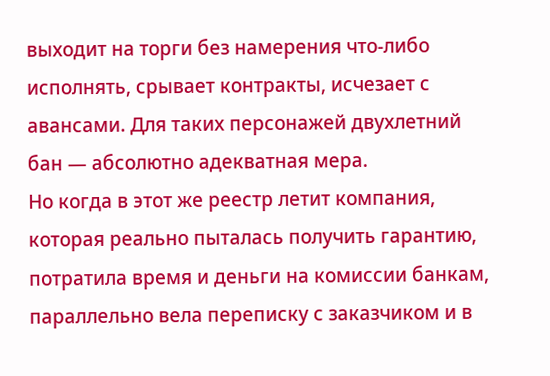выходит на торги без намерения что-либо исполнять, срывает контракты, исчезает с авансами. Для таких персонажей двухлетний бан — абсолютно адекватная мера.
Но когда в этот же реестр летит компания, которая реально пыталась получить гарантию, потратила время и деньги на комиссии банкам, параллельно вела переписку с заказчиком и в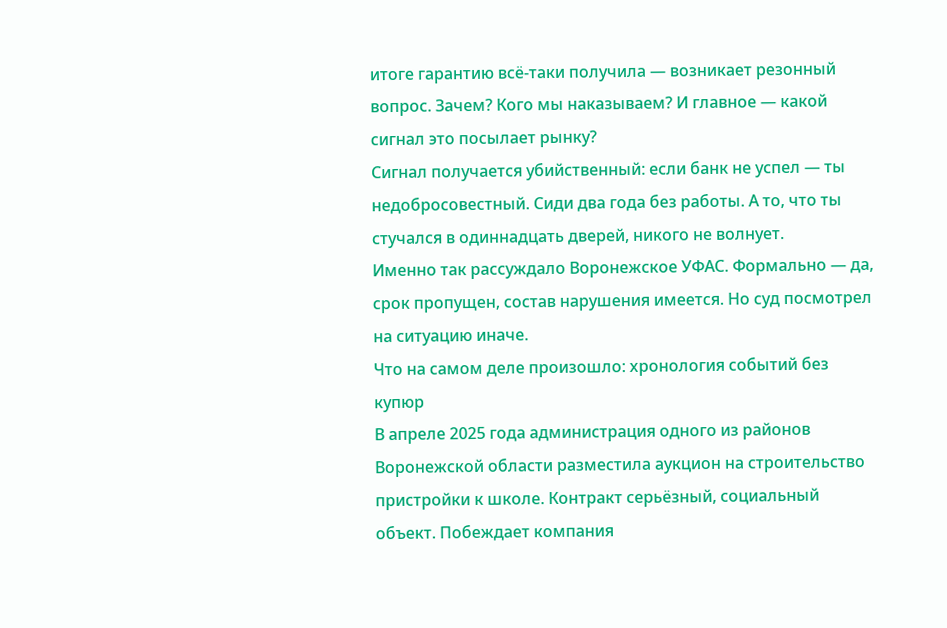итоге гарантию всё-таки получила — возникает резонный вопрос. Зачем? Кого мы наказываем? И главное — какой сигнал это посылает рынку?
Сигнал получается убийственный: если банк не успел — ты недобросовестный. Сиди два года без работы. А то, что ты стучался в одиннадцать дверей, никого не волнует.
Именно так рассуждало Воронежское УФАС. Формально — да, срок пропущен, состав нарушения имеется. Но суд посмотрел на ситуацию иначе.
Что на самом деле произошло: хронология событий без купюр
В апреле 2025 года администрация одного из районов Воронежской области разместила аукцион на строительство пристройки к школе. Контракт серьёзный, социальный объект. Побеждает компания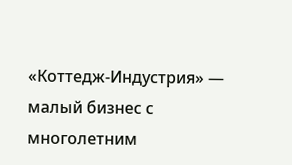«Коттедж-Индустрия» — малый бизнес с многолетним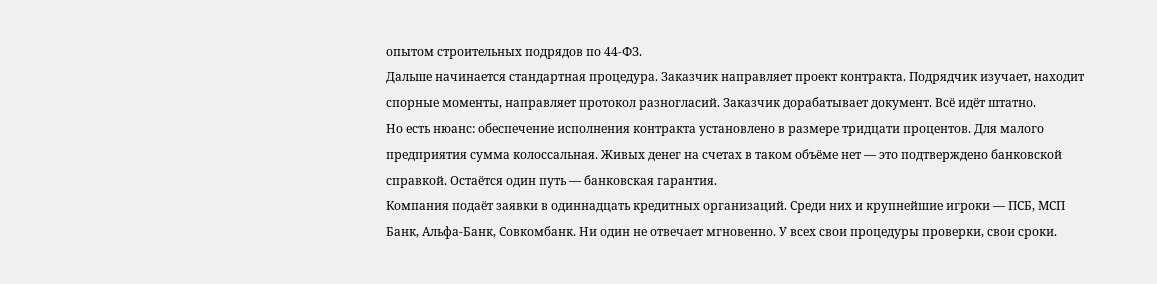опытом строительных подрядов по 44-ФЗ.
Дальше начинается стандартная процедура. Заказчик направляет проект контракта. Подрядчик изучает, находит спорные моменты, направляет протокол разногласий. Заказчик дорабатывает документ. Всё идёт штатно.
Но есть нюанс: обеспечение исполнения контракта установлено в размере тридцати процентов. Для малого предприятия сумма колоссальная. Живых денег на счетах в таком объёме нет — это подтверждено банковской справкой. Остаётся один путь — банковская гарантия.
Компания подаёт заявки в одиннадцать кредитных организаций. Среди них и крупнейшие игроки — ПСБ, МСП Банк, Альфа-Банк, Совкомбанк. Ни один не отвечает мгновенно. У всех свои процедуры проверки, свои сроки.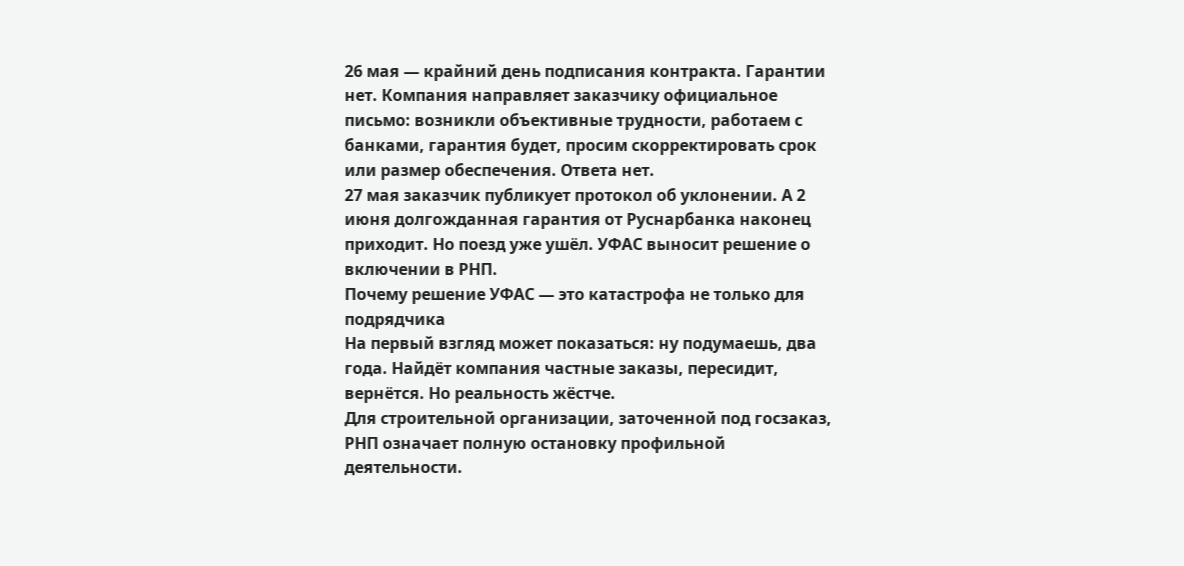26 мая — крайний день подписания контракта. Гарантии нет. Компания направляет заказчику официальное письмо: возникли объективные трудности, работаем с банками, гарантия будет, просим скорректировать срок или размер обеспечения. Ответа нет.
27 мая заказчик публикует протокол об уклонении. А 2 июня долгожданная гарантия от Руснарбанка наконец приходит. Но поезд уже ушёл. УФАС выносит решение о включении в РНП.
Почему решение УФАС — это катастрофа не только для подрядчика
На первый взгляд может показаться: ну подумаешь, два года. Найдёт компания частные заказы, пересидит, вернётся. Но реальность жёстче.
Для строительной организации, заточенной под госзаказ, РНП означает полную остановку профильной деятельности.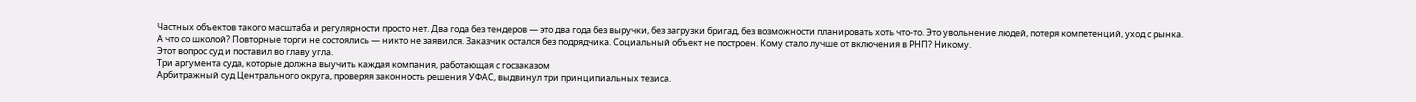Частных объектов такого масштаба и регулярности просто нет. Два года без тендеров — это два года без выручки, без загрузки бригад, без возможности планировать хоть что-то. Это увольнение людей, потеря компетенций, уход с рынка.
А что со школой? Повторные торги не состоялись — никто не заявился. Заказчик остался без подрядчика. Социальный объект не построен. Кому стало лучше от включения в РНП? Никому.
Этот вопрос суд и поставил во главу угла.
Три аргумента суда, которые должна выучить каждая компания, работающая с госзаказом
Арбитражный суд Центрального округа, проверяя законность решения УФАС, выдвинул три принципиальных тезиса.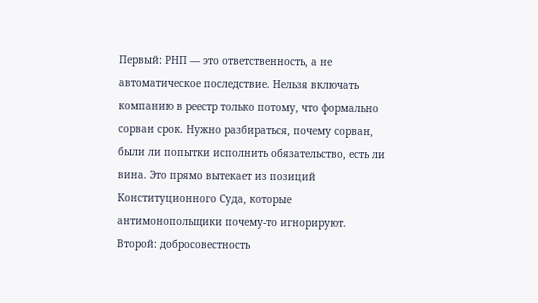Первый: РНП — это ответственность, а не автоматическое последствие. Нельзя включать компанию в реестр только потому, что формально сорван срок. Нужно разбираться, почему сорван, были ли попытки исполнить обязательство, есть ли вина. Это прямо вытекает из позиций Конституционного Суда, которые антимонопольщики почему-то игнорируют.
Второй: добросовестность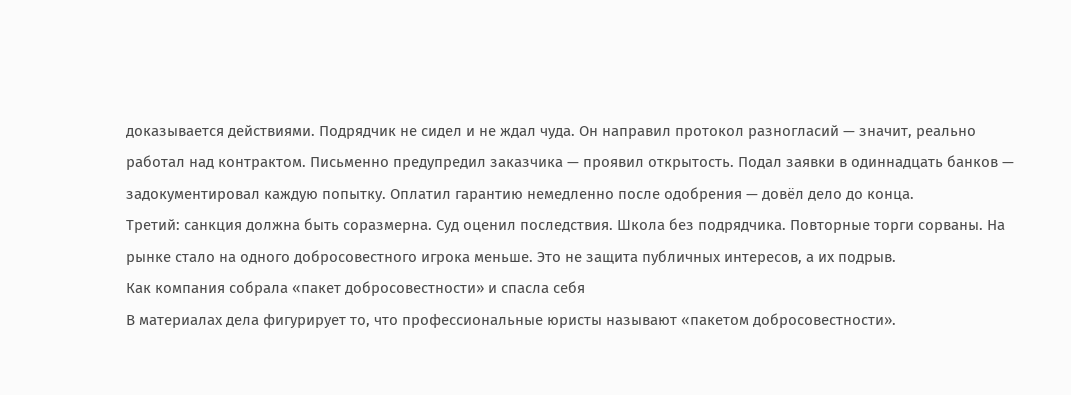доказывается действиями. Подрядчик не сидел и не ждал чуда. Он направил протокол разногласий — значит, реально работал над контрактом. Письменно предупредил заказчика — проявил открытость. Подал заявки в одиннадцать банков — задокументировал каждую попытку. Оплатил гарантию немедленно после одобрения — довёл дело до конца.
Третий: санкция должна быть соразмерна. Суд оценил последствия. Школа без подрядчика. Повторные торги сорваны. На рынке стало на одного добросовестного игрока меньше. Это не защита публичных интересов, а их подрыв.
Как компания собрала «пакет добросовестности» и спасла себя
В материалах дела фигурирует то, что профессиональные юристы называют «пакетом добросовестности».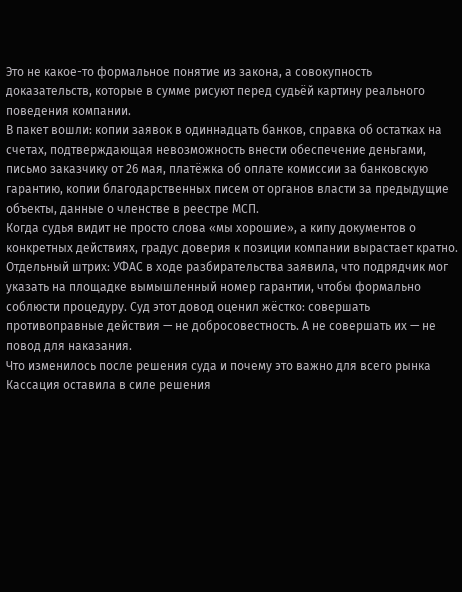Это не какое-то формальное понятие из закона, а совокупность доказательств, которые в сумме рисуют перед судьёй картину реального поведения компании.
В пакет вошли: копии заявок в одиннадцать банков, справка об остатках на счетах, подтверждающая невозможность внести обеспечение деньгами, письмо заказчику от 26 мая, платёжка об оплате комиссии за банковскую гарантию, копии благодарственных писем от органов власти за предыдущие объекты, данные о членстве в реестре МСП.
Когда судья видит не просто слова «мы хорошие», а кипу документов о конкретных действиях, градус доверия к позиции компании вырастает кратно.
Отдельный штрих: УФАС в ходе разбирательства заявила, что подрядчик мог указать на площадке вымышленный номер гарантии, чтобы формально соблюсти процедуру. Суд этот довод оценил жёстко: совершать противоправные действия — не добросовестность. А не совершать их — не повод для наказания.
Что изменилось после решения суда и почему это важно для всего рынка
Кассация оставила в силе решения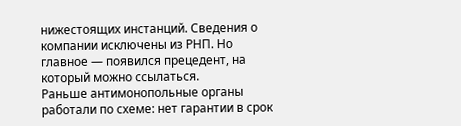нижестоящих инстанций. Сведения о компании исключены из РНП. Но главное — появился прецедент, на который можно ссылаться.
Раньше антимонопольные органы работали по схеме: нет гарантии в срок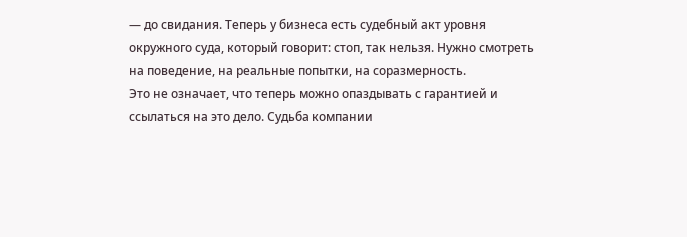— до свидания. Теперь у бизнеса есть судебный акт уровня окружного суда, который говорит: стоп, так нельзя. Нужно смотреть на поведение, на реальные попытки, на соразмерность.
Это не означает, что теперь можно опаздывать с гарантией и ссылаться на это дело. Судьба компании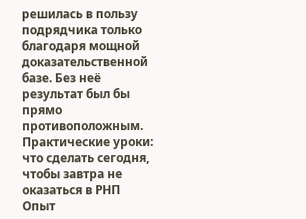решилась в пользу подрядчика только благодаря мощной доказательственной базе. Без неё результат был бы прямо противоположным.
Практические уроки: что сделать сегодня, чтобы завтра не оказаться в РНП
Опыт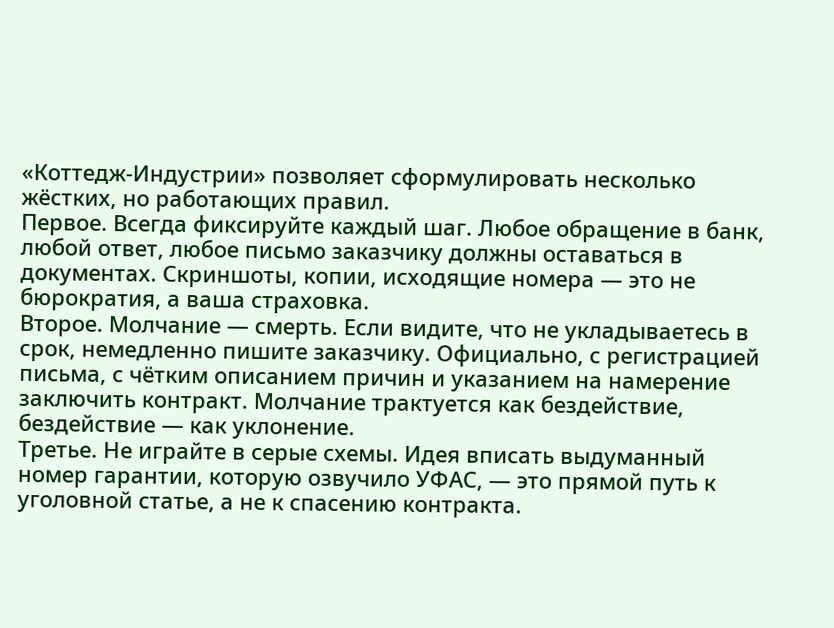«Коттедж-Индустрии» позволяет сформулировать несколько жёстких, но работающих правил.
Первое. Всегда фиксируйте каждый шаг. Любое обращение в банк, любой ответ, любое письмо заказчику должны оставаться в документах. Скриншоты, копии, исходящие номера — это не бюрократия, а ваша страховка.
Второе. Молчание — смерть. Если видите, что не укладываетесь в срок, немедленно пишите заказчику. Официально, с регистрацией письма, с чётким описанием причин и указанием на намерение заключить контракт. Молчание трактуется как бездействие, бездействие — как уклонение.
Третье. Не играйте в серые схемы. Идея вписать выдуманный номер гарантии, которую озвучило УФАС, — это прямой путь к уголовной статье, а не к спасению контракта.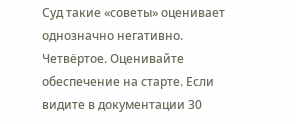Суд такие «советы» оценивает однозначно негативно.
Четвёртое. Оценивайте обеспечение на старте. Если видите в документации 30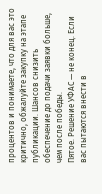процентов и понимаете, что для вас это критично, обжалуйте закупку на этапе публикации. Шансов снизить обеспечение до подачи заявки больше, чем после победы.
Пятое. Решение УФАС — не конец. Если вас пытаются внести в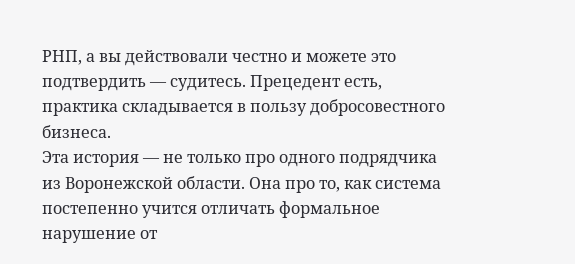РНП, а вы действовали честно и можете это подтвердить — судитесь. Прецедент есть, практика складывается в пользу добросовестного бизнеса.
Эта история — не только про одного подрядчика из Воронежской области. Она про то, как система постепенно учится отличать формальное нарушение от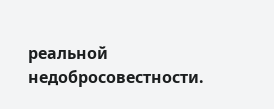реальной недобросовестности.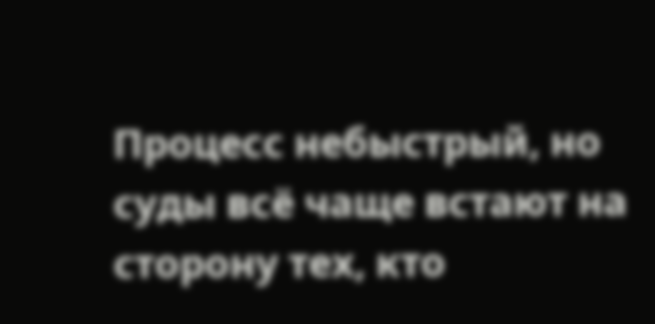Процесс небыстрый, но суды всё чаще встают на сторону тех, кто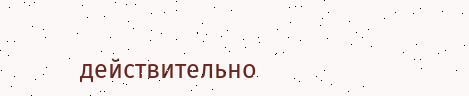действительно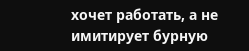хочет работать, а не имитирует бурную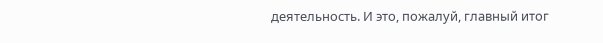деятельность. И это, пожалуй, главный итог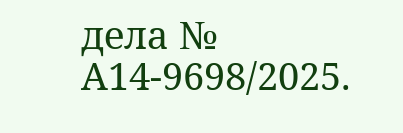дела № А14-9698/2025.